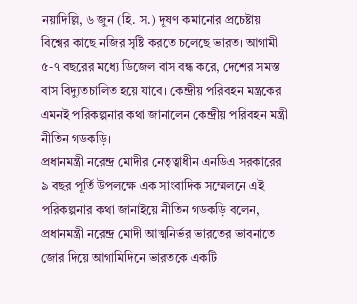নয়াদিল্লি, ৬ জুন (হি. স.) দূষণ কমানোর প্রচেষ্টায় বিশ্বের কাছে নজির সৃষ্টি করতে চলেছে ভারত। আগামী ৫-৭ বছরের মধ্যে ডিজেল বাস বন্ধ করে, দেশের সমস্ত বাস বিদ্যুতচালিত হয়ে যাবে। কেন্দ্রীয় পরিবহন মন্ত্রকের এমনই পরিকল্পনার কথা জানালেন কেন্দ্রীয় পরিবহন মন্ত্রী নীতিন গডকড়ি।
প্রধানমন্ত্রী নরেন্দ্র মোদীর নেতৃত্বাধীন এনডিএ সরকারের ৯ বছর পূর্তি উপলক্ষে এক সাংবাদিক সম্মেলনে এই পরিকল্পনার কথা জানাইয়ে নীতিন গডকড়ি বলেন, প্রধানমন্ত্রী নরেন্দ্র মোদী আত্মনির্ভর ভারতের ভাবনাতে জোর দিয়ে আগামিদিনে ভারতকে একটি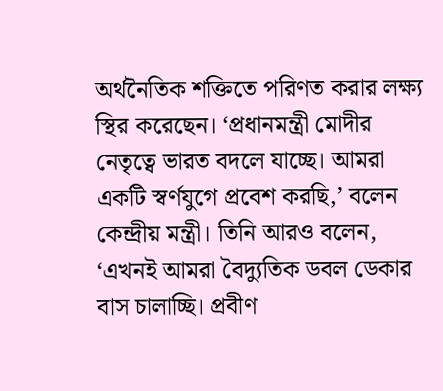অর্থনৈতিক শক্তিতে পরিণত করার লক্ষ্য স্থির করেছেন। ‘প্রধানমন্ত্রী মোদীর নেতৃত্বে ভারত বদলে যাচ্ছে। আমরা একটি স্বর্ণযুগে প্রবেশ করছি,’ বলেন কেন্দ্রীয় মন্ত্রী। তিনি আরও বলেন, ‘এখনই আমরা বৈদ্যুতিক ডবল ডেকার বাস চালাচ্ছি। প্রবীণ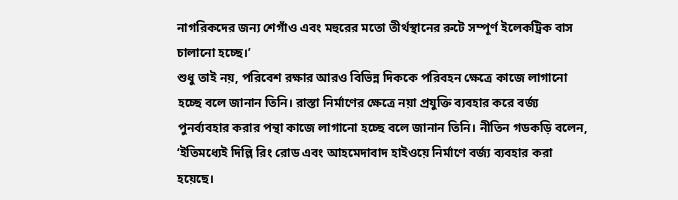নাগরিকদের জন্য শেগাঁও এবং মহুরের মতো তীর্থস্থানের রুটে সম্পূর্ণ ইলেকট্রিক বাস চালানো হচ্ছে।’
শুধু তাই নয়, পরিবেশ রক্ষার আরও বিভিন্ন দিককে পরিবহন ক্ষেত্রে কাজে লাগানো হচ্ছে বলে জানান তিনি। রাস্তা নির্মাণের ক্ষেত্রে নয়া প্রযুক্তি ব্যবহার করে বর্জ্য পুনর্ব্যবহার করার পন্থা কাজে লাগানো হচ্ছে বলে জানান তিনি। নীতিন গডকড়ি বলেন, ‘ইতিমধ্যেই দিল্লি রিং রোড এবং আহমেদাবাদ হাইওয়ে নির্মাণে বর্জ্য ব্যবহার করা হয়েছে।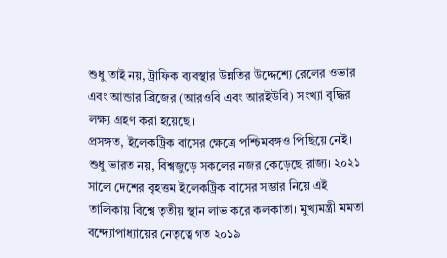শুধু তাই নয়, ট্রাফিক ব্যবস্থার উন্নতির উদ্দেশ্যে রেলের ওভার এবং আন্ডার ব্রিজের (আরওবি এবং আরইউবি) সংখ্যা বৃদ্ধির লক্ষ্য গ্রহণ করা হয়েছে।
প্রসঙ্গত, ইলেকট্রিক বাসের ক্ষেত্রে পশ্চিমবঙ্গও পিছিয়ে নেই। শুধু ভারত নয়, বিশ্বজুড়ে সকলের নজর কেড়েছে রাজ্য। ২০২১ সালে দেশের বৃহত্তম ইলেকট্রিক বাসের সম্ভার নিয়ে এই তালিকায় বিশ্বে তৃতীয় স্থান লাভ করে কলকাতা। মুখ্যমন্ত্রী মমতা বন্দ্যোপাধ্যায়ের নেতৃত্বে গত ২০১৯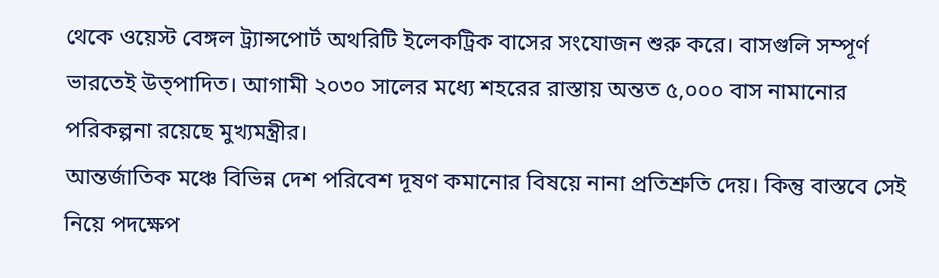থেকে ওয়েস্ট বেঙ্গল ট্র্যান্সপোর্ট অথরিটি ইলেকট্রিক বাসের সংযোজন শুরু করে। বাসগুলি সম্পূর্ণ ভারতেই উত্পাদিত। আগামী ২০৩০ সালের মধ্যে শহরের রাস্তায় অন্তত ৫,০০০ বাস নামানোর পরিকল্পনা রয়েছে মুখ্যমন্ত্রীর।
আন্তর্জাতিক মঞ্চে বিভিন্ন দেশ পরিবেশ দূষণ কমানোর বিষয়ে নানা প্রতিশ্রুতি দেয়। কিন্তু বাস্তবে সেই নিয়ে পদক্ষেপ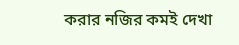করার নজির কমই দেখা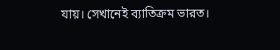যায়। সেখানেই ব্যাতিক্রম ভারত।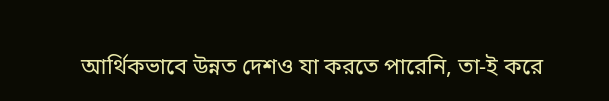আর্থিকভাবে উন্নত দেশও যা করতে পারেনি, তা-ই করে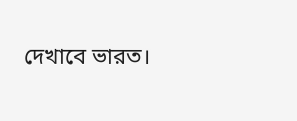দেখাবে ভারত।